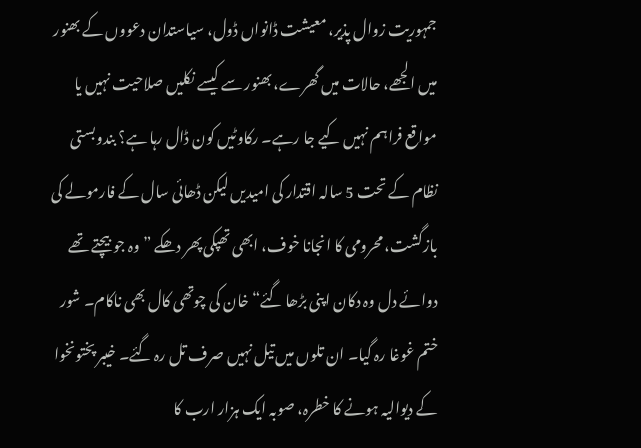جمہوریت زوال پذیر، معیشت ڈانواں ڈول، سیاستدان دعووں کے بھنور میں الجھے، حالات میں گھرے، بھنور سے کیسے نکلیں صلاحیت نہیں یا مواقع فراہم نہیں کیے جا رہے۔ رکاوٹیں کون ڈال رہا ہے؟ بندوبستی نظام کے تحت 5 سالہ اقتدار کی امیدیں لیکن ڈھائی سال کے فارمولے کی بازگشت، محرومی کا انجانا خوف، ابھی تھپکی پھر دھکے ”وہ جو بیچتے تھے دوائے دل وہ دکان اپنی بڑھا گئے“ خان کی چوتھی کال بھی ناکام۔ شور ختم غوغا رہ گیا۔ ان تلوں میں تیل نہیں صرف تل رہ گئے۔ خیبر پختونخوا کے دیوالیہ ہونے کا خطرہ، صوبہ ایک ہزار ارب کا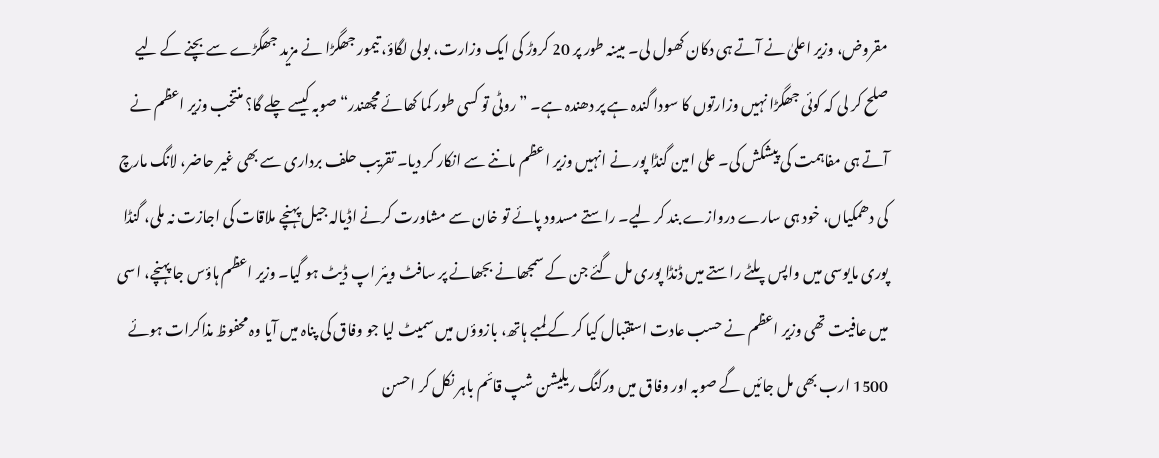مقروض، وزیر اعلیٰ نے آتے ہی دکان کھول لی۔ مبینہ طور پر 20 کروڑ کی ایک وزارت، بولی لگاؤ، تیمور جھگڑا نے مزید جھگڑے سے بچنے کے لیے صلح کر لی کہ کوئی جھگڑا نہیں وزارتوں کا سودا گندہ ہے پر دھندہ ہے۔ ”روٹی تو کسی طور کما کھائے مچھندر“ صوبہ کیسے چلے گا؟ منتخب وزیر اعظم نے آتے ہی مفاہمت کی پیشکش کی۔ علی امین گنڈا پور نے انہیں وزیر اعظم ماننے سے انکار کر دیا۔ تقریب حلف برداری سے بھی غیر حاضر، لانگ مارچ کی دھمکیاں، خود ہی سارے دروازے بند کر لیے۔ راستے مسدود پائے تو خان سے مشاورت کرنے اڈیالہ جیل پہنچے ملاقات کی اجازت نہ ملی، گنڈا پوری مایوسی میں واپس پلٹے راستے میں ڈنڈا پوری مل گئے جن کے سمجھانے بجھانے پر سافٹ ویئر اپ ڈیٹ ہو گیا۔ وزیر اعظم ہاؤس جا پہنچے، اسی میں عافیت تھی وزیر اعظم نے حسب عادت استقبال کیا کر کے لمبے ہاتھ، بازوؤں میں سمیٹ لیا جو وفاق کی پناہ میں آیا وہ محفوظ مذاکرات ہوئے 1500 ارب بھی مل جائیں گے صوبہ اور وفاق میں ورکنگ ریلیشن شپ قائم باہر نکل کر احسن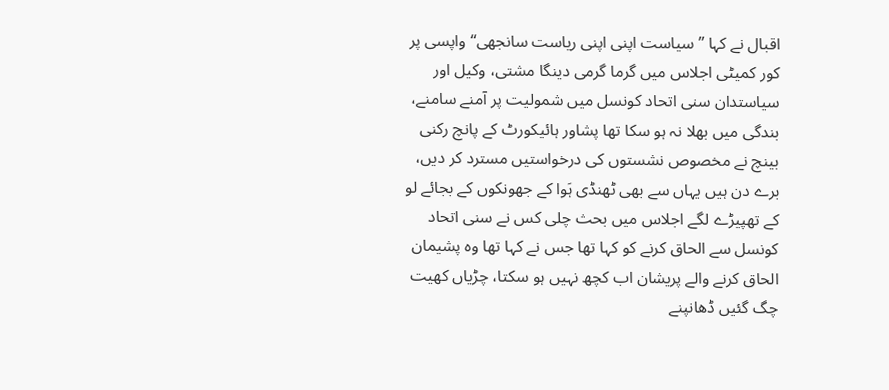اقبال نے کہا ”سیاست اپنی اپنی ریاست سانجھی“ واپسی پر کور کمیٹی اجلاس میں گرما گرمی دینگا مشتی، وکیل اور سیاستدان سنی اتحاد کونسل میں شمولیت پر آمنے سامنے، بندگی میں بھلا نہ ہو سکا تھا پشاور ہائیکورٹ کے پانچ رکنی بینچ نے مخصوص نشستوں کی درخواستیں مسترد کر دیں، برے دن ہیں یہاں سے بھی ٹھنڈی ہَوا کے جھونکوں کے بجائے لو کے تھپیڑے لگے اجلاس میں بحث چلی کس نے سنی اتحاد کونسل سے الحاق کرنے کو کہا تھا جس نے کہا تھا وہ پشیمان الحاق کرنے والے پریشان اب کچھ نہیں ہو سکتا، چڑیاں کھیت چگ گئیں ڈھانپنے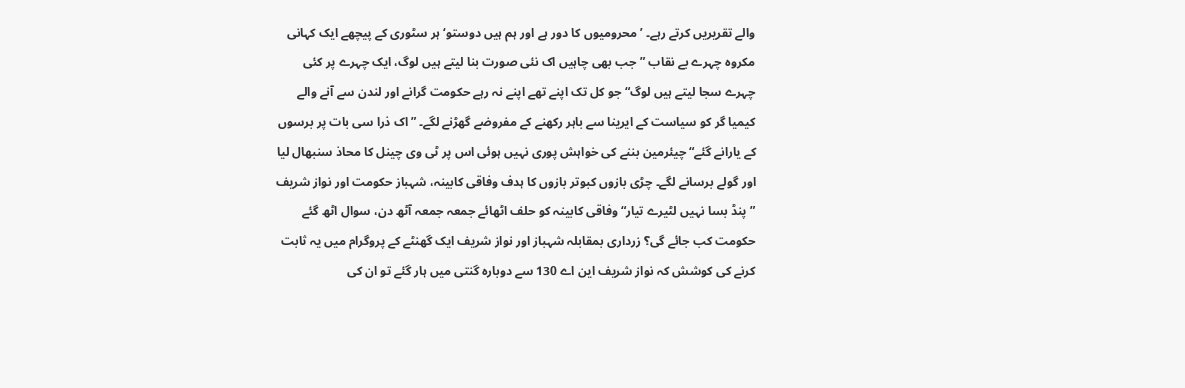والے تقریریں کرتے رہے۔ ’محرومیوں کا دور ہے اور ہم ہیں دوستو‘ ہر سٹوری کے پیچھے ایک کہانی مکروہ چہرے بے نقاب ”جب بھی چاہیں اک نئی صورت بنا لیتے ہیں لوگ، ایک چہرے پر کئی چہرے سجا لیتے ہیں لوگ“ جو کل تک اپنے تھے اپنے نہ رہے حکومت گرانے اور لندن سے آنے والے کیمیا گر کو سیاست کے ایرینا سے باہر رکھنے کے مفروضے گھڑنے لگے۔ ”اک ذرا سی بات پر برسوں کے یارانے گئے“ چیئرمین بننے کی خواہش پوری نہیں ہوئی اس پر ٹی وی چینل کا محاذ سنبھال لیا اور گولے برسانے لگے۔ چڑی بازوں کبوتر بازوں کا ہدف وفاقی کابینہ، شہباز حکومت اور نواز شریف ”پنڈ بسا نہیں لٹیرے تیار“ وفاقی کابینہ کو حلف اٹھائے جمعہ جمعہ آٹھ دن، سوال اٹھ گئے حکومت کب جائے گی؟ زرداری بمقابلہ شہباز اور نواز شریف ایک گھنٹے کے پروگرام میں یہ ثابت کرنے کی کوشش کہ نواز شریف این اے 130 سے دوبارہ گنتی میں ہار گئے تو ان کی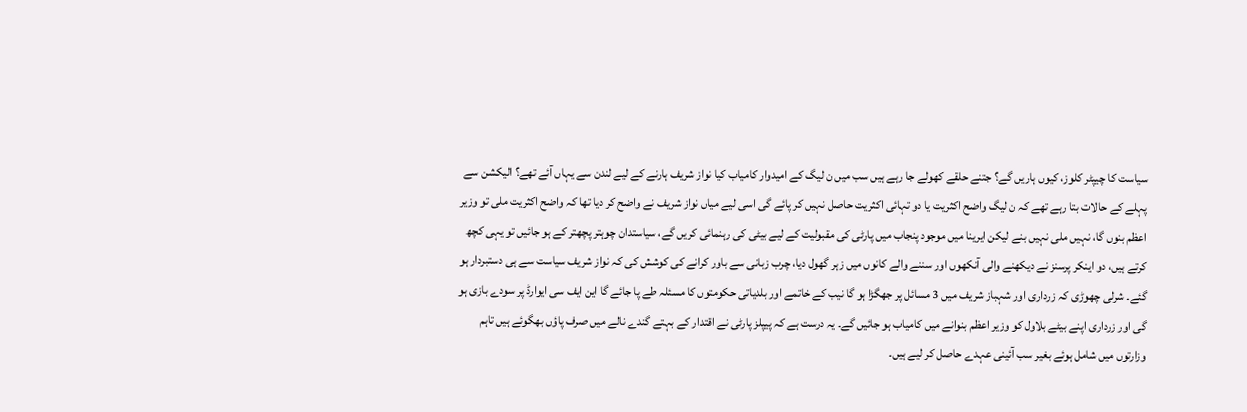سیاست کا چیپٹر کلوز، کیوں ہاریں گے؟ جتنے حلقے کھولے جا رہے ہیں سب میں ن لیگ کے امیدوار کامیاب کیا نواز شریف ہارنے کے لیے لندن سے یہاں آئے تھے؟ الیکشن سے پہلے کے حالات بتا رہے تھے کہ ن لیگ واضح اکثریت یا دو تہائی اکثریت حاصل نہیں کر پائے گی اسی لیے میاں نواز شریف نے واضح کر دیا تھا کہ واضح اکثریت ملی تو وزیر اعظم بنوں گا، نہیں ملی نہیں بنے لیکن ایرینا میں موجود پنجاب میں پارٹی کی مقبولیت کے لیے بیٹی کی رہنمائی کریں گے، سیاستدان چوہتر پچھتر کے ہو جائیں تو یہی کچھ کرتے ہیں، دو اینکر پرسنز نے دیکھنے والی آنکھوں اور سننے والے کانوں میں زہر گھول دیا، چرب زبانی سے باور کرانے کی کوشش کی کہ نواز شریف سیاست سے ہی دستبردار ہو گئے۔ شرلی چھوڑی کہ زرداری اور شہباز شریف میں 3 مسائل پر جھگڑا ہو گا نیب کے خاتمے اور بلدیاتی حکومتوں کا مسئلہ طے پا جائے گا این ایف سی ایوارڈ پر سودے بازی ہو گی اور زرداری اپنے بیٹے بلاول کو وزیر اعظم بنوانے میں کامیاب ہو جائیں گے۔ یہ درست ہے کہ پیپلز پارٹی نے اقتدار کے بہتے گندے نالے میں صرف پاؤں بھگوئے ہیں تاہم وزارتوں میں شامل ہوئے بغیر سب آئینی عہدے حاصل کر لیے ہیں۔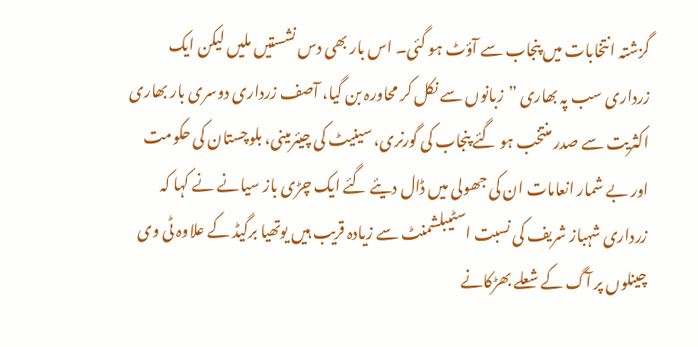گزشتہ انتخابات میں پنجاب سے آؤٹ ہو گئی۔ اس بار بھی دس نشستیں ملیں لیکن ایک زرداری سب پہ بھاری ”زبانوں سے نکل کر محاورہ بن گیا، آصف زرداری دوسری بار بھاری اکثریت سے صدر منتخب ہو گئے پنجاب کی گورنری، سینیٹ کی چیئرمینی، بلوچستان کی حکومت اور بے شمار انعامات ان کی جھولی میں ڈال دیئے گئے ایک چڑی باز سیانے نے کہا کہ زرداری شہباز شریف کی نسبت اسٹیبلشمنٹ سے زیادہ قریب ہیں یوتھیا برگیڈ کے علاوہ ٹی وی چینلوں پر آگ کے شعلے بھڑکانے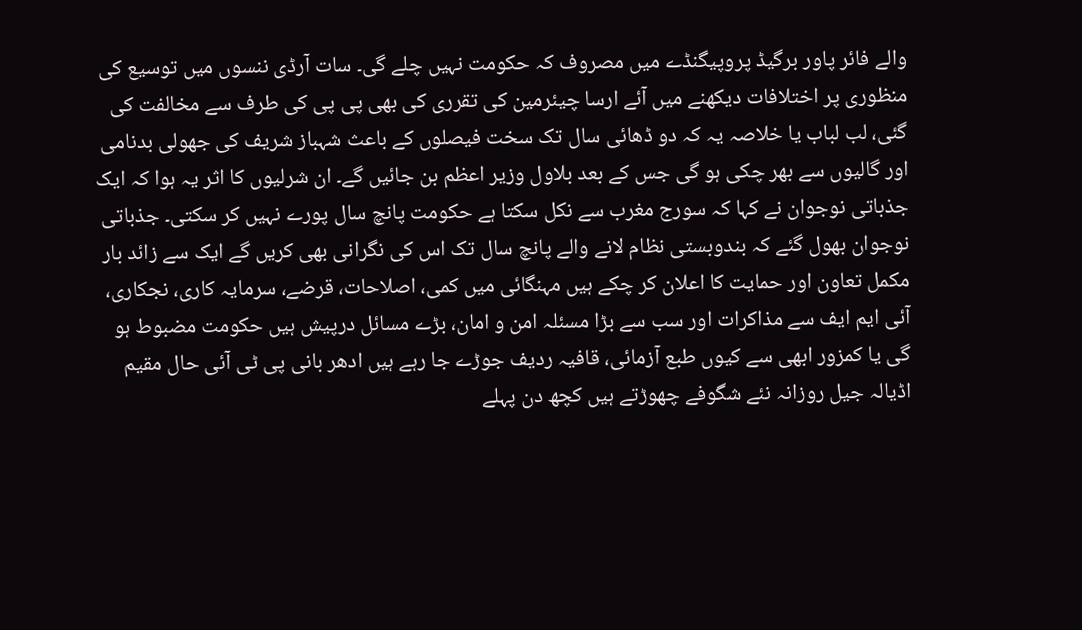والے فائر پاور برگیڈ پروپیگنڈے میں مصروف کہ حکومت نہیں چلے گی۔ سات آرڈی ننسوں میں توسیع کی منظوری پر اختلافات دیکھنے میں آئے ارسا چیئرمین کی تقرری کی بھی پی پی کی طرف سے مخالفت کی گئی، لب لباب یا خلاصہ یہ کہ دو ڈھائی سال تک سخت فیصلوں کے باعث شہباز شریف کی جھولی بدنامی اور گالیوں سے بھر چکی ہو گی جس کے بعد بلاول وزیر اعظم بن جائیں گے۔ ان شرلیوں کا اثر یہ ہوا کہ ایک جذباتی نوجوان نے کہا کہ سورج مغرب سے نکل سکتا ہے حکومت پانچ سال پورے نہیں کر سکتی۔ جذباتی نوجوان بھول گئے کہ بندوبستی نظام لانے والے پانچ سال تک اس کی نگرانی بھی کریں گے ایک سے زائد بار مکمل تعاون اور حمایت کا اعلان کر چکے ہیں مہنگائی میں کمی، اصلاحات، قرضے، سرمایہ کاری، نجکاری، آئی ایم ایف سے مذاکرات اور سب سے بڑا مسئلہ امن و امان، بڑے مسائل درپیش ہیں حکومت مضبوط ہو گی یا کمزور ابھی سے کیوں طبع آزمائی، قافیہ ردیف جوڑے جا رہے ہیں ادھر بانی پی ٹی آئی حال مقیم اڈیالہ جیل روزانہ نئے شگوفے چھوڑتے ہیں کچھ دن پہلے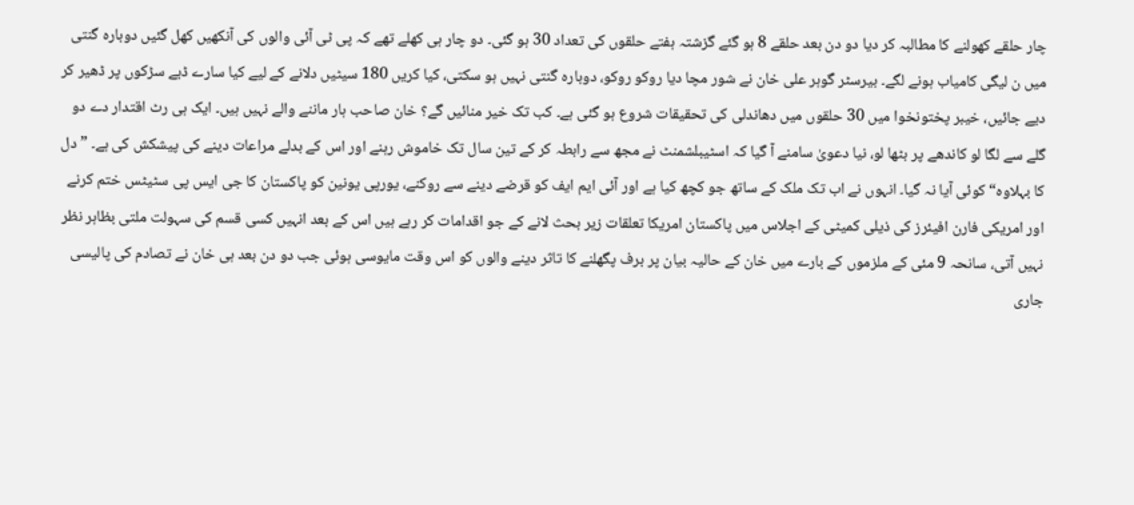چار حلقے کھولنے کا مطالبہ کر دیا دو دن بعد حلقے 8 ہو گئے گزشتہ ہفتے حلقوں کی تعداد 30 ہو گئی۔ دو چار ہی کھلے تھے کہ پی ٹی آئی والوں کی آنکھیں کھل گئیں دوبارہ گنتی میں ن لیگی کامیاب ہونے لگے۔ بیرسٹر گوہر علی خان نے شور مچا دیا روکو روکو، دوبارہ گنتی نہیں ہو سکتی، کیا کریں 180 سیٹیں دلانے کے لیے کیا سارے ڈبے سڑکوں پر ڈھیر کر دیے جائیں، خیبر پختونخوا میں 30 حلقوں میں دھاندلی کی تحقیقات شروع ہو گئی ہے۔ کب تک خیر منائیں گے؟ خان صاحب ہار ماننے والے نہیں ہیں۔ ایک ہی رٹ اقتدار دے دو گلے سے لگا لو کاندھے پر بٹھا لو، نیا دعویٰ سامنے آ گیا کہ اسٹیبلشمنٹ نے مجھ سے رابطہ کر کے تین سال تک خاموش رہنے اور اس کے بدلے مراعات دینے کی پیشکش کی ہے۔ ”دل کا بہلاوہ“ کوئی آیا نہ گیا۔ انہوں نے اب تک ملک کے ساتھ جو کچھ کیا ہے اور آئی ایم ایف کو قرضے دینے سے روکنے، یورپی یونین کو پاکستان کا جی ایس پی سٹیٹس ختم کرنے اور امریکی فارن افیئرز کی ذیلی کمیٹی کے اجلاس میں پاکستان امریکا تعلقات زیر بحث لانے کے جو اقدامات کر رہے ہیں اس کے بعد انہیں کسی قسم کی سہولت ملتی بظاہر نظر نہیں آتی، سانحہ 9 مئی کے ملزموں کے بارے میں خان کے حالیہ بیان پر برف پگھلنے کا تاثر دینے والوں کو اس وقت مایوسی ہوئی جب دو دن بعد ہی خان نے تصادم کی پالیسی جاری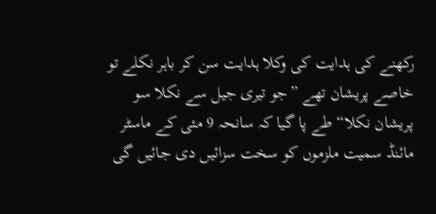رکھنے کی ہدایت کی وکلا ہدایت سن کر باہر نکلے تو خاصے پریشان تھے ”جو تیری جیل سے نکلا سو پریشان نکلا“ طے پا گیا کہ سانحہ 9 مئی کے ماسٹر مائنڈ سمیت ملزموں کو سخت سزائیں دی جائیں گی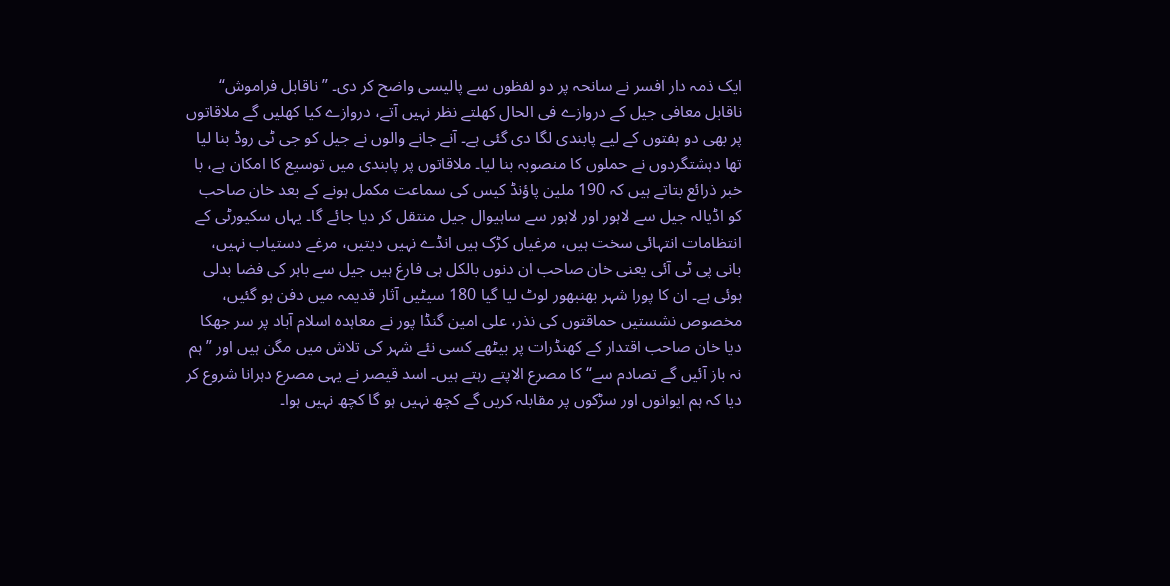ایک ذمہ دار افسر نے سانحہ پر دو لفظوں سے پالیسی واضح کر دی۔ ”ناقابل فراموش“ ناقابل معافی جیل کے دروازے فی الحال کھلتے نظر نہیں آتے، دروازے کیا کھلیں گے ملاقاتوں پر بھی دو ہفتوں کے لیے پابندی لگا دی گئی ہے۔ آنے جانے والوں نے جیل کو جی ٹی روڈ بنا لیا تھا دہشتگردوں نے حملوں کا منصوبہ بنا لیا۔ ملاقاتوں پر پابندی میں توسیع کا امکان ہے، با خبر ذرائع بتاتے ہیں کہ 190 ملین پاؤنڈ کیس کی سماعت مکمل ہونے کے بعد خان صاحب کو اڈیالہ جیل سے لاہور اور لاہور سے ساہیوال جیل منتقل کر دیا جائے گا۔ یہاں سکیورٹی کے انتظامات انتہائی سخت ہیں، مرغیاں کڑک ہیں انڈے نہیں دیتیں، مرغے دستیاب نہیں، بانی پی ٹی آئی یعنی خان صاحب ان دنوں بالکل ہی فارغ ہیں جیل سے باہر کی فضا بدلی ہوئی ہے۔ ان کا پورا شہر بھنبھور لوٹ لیا گیا 180 سیٹیں آثار قدیمہ میں دفن ہو گئیں، مخصوص نشستیں حماقتوں کی نذر، علی امین گنڈا پور نے معاہدہ اسلام آباد پر سر جھکا دیا خان صاحب اقتدار کے کھنڈرات پر بیٹھے کسی نئے شہر کی تلاش میں مگن ہیں اور ”ہم نہ باز آئیں گے تصادم سے“ کا مصرع الاپتے رہتے ہیں۔ اسد قیصر نے یہی مصرع دہرانا شروع کر دیا کہ ہم ایوانوں اور سڑکوں پر مقابلہ کریں گے کچھ نہیں ہو گا کچھ نہیں ہوا۔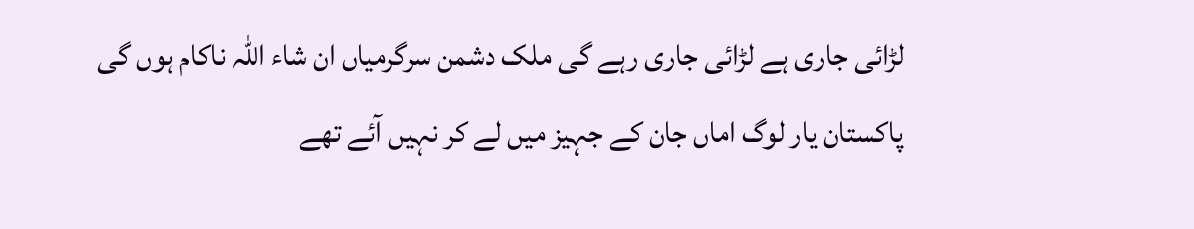لڑائی جاری ہے لڑائی جاری رہے گی ملک دشمن سرگرمیاں ان شاء اللہ ناکام ہوں گی پاکستان یار لوگ اماں جان کے جہیز میں لے کر نہیں آئے تھے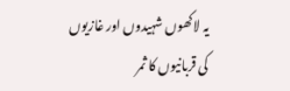یہ لاکھوں شہیدوں اور غازیوں کی قربانیوں کا ثمر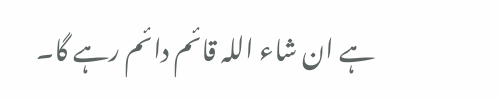ہے ان شاء اللہ قائم دائم رہے گا۔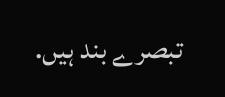تبصرے بند ہیں.